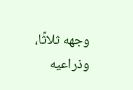وجهه ثلاثًا، وذراعيه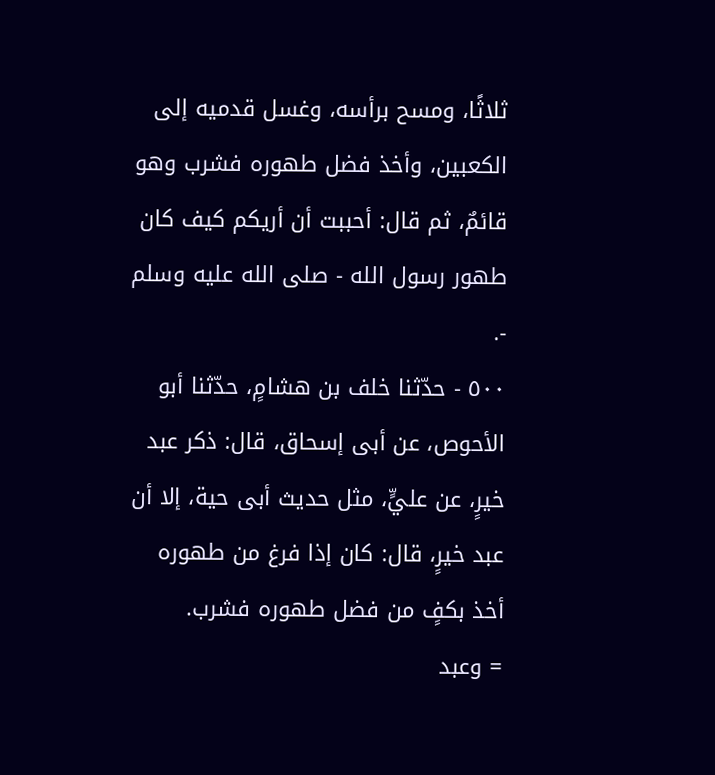ثلاثًا، ومسح برأسه، وغسل قدميه إلى الكعبين، وأخذ فضل طهوره فشرب وهو قائمٌ، ثم قال: أحببت أن أريكم كيف كان طهور رسول الله - صلى الله عليه وسلم -.
٥٠٠ - حدّثنا خلف بن هشامٍ، حدّثنا أبو الأحوص، عن أبى إسحاق، قال: ذكر عبد خيرٍ، عن عليٍّ، مثل حديث أبى حية، إلا أن عبد خيرٍ، قال: كان إذا فرغ من طهوره أخذ بكفٍ من فضل طهوره فشرب.
= وعبد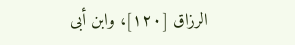الرزاق [١٢٠]، وابن أبى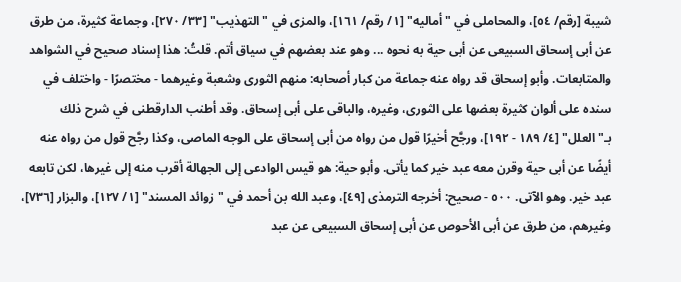شيبة [رقم/ ٥٤]، والمحاملى في "أماليه" [١/ رقم/ ١٦١]، والمزى في "التهذيب" [٣٣/ ٢٧٠]، وجماعة كثيرة، من طرق عن أبى إسحاق السبيعى عن أبى حية به نحوه ... وهو عند بعضهم في سياق أتم. قلتُ: هذا إسناد صحيح في الشواهد والمتابعات. وأبو إسحاق قد رواه عنه جماعة من كبار أصحابه: منهم الثورى وشعبة وغيرهما - مختصرًا - واختلف في سنده على ألوان كثيرة بعضها على الثورى، وغيره، والباقى على أبى إسحاق. وقد أطنب الدارقطنى في شرح ذلك بـ"العلل" [٤/ ١٨٩ - ١٩٢]، ورجَّح أخيرًا قول من رواه من أبى إسحاق على الوجه الماصى، وكذا رجَّح قول من رواه عنه أيضًا عن أبى حية وقرن معه عبد خير كما يأتى. وأبو حية: هو قيس الوادعى إلى الجهالة أقرب منه إلى غيرها، لكن تابعه عبد خير. وهو الآتى. ٥٠٠ - صحيح: أخرجه الترمذى [٤٩]، وعبد الله بن أحمد في "زوائد المسند" [١/ ١٢٧]، والبزار [٧٣٦]، وغيرهم، من طرق عن أبى الأحوص عن أبى إسحاق السبيعى عن عبد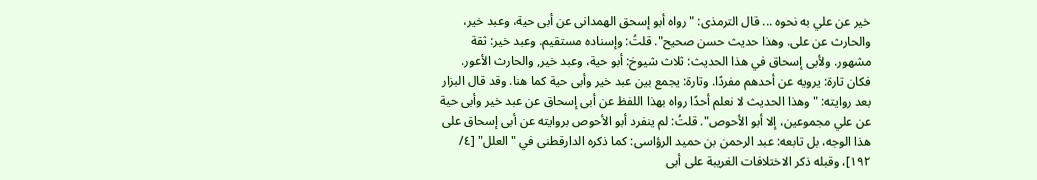خير عن علي به نحوه ... قال الترمذى: "رواه أبو إسحق الهمدانى عن أبى حية، وعبد خير، والحارث عن على. وهذا حديث حسن صحيح". قلتُ: وإسناده مستقيم. وعبد خير: ثقة مشهور. ولأبى إسحاق في هذا الحديث: ثلاث شيوخ: أبو حية، وعبد خير, والحارث الأعور. فكان تارة: يرويه عن أحدهم مفردًا. وتارة: يجمع بين عبد خير وأبى حية كما هنا. وقد قال البزار بعد روايته: "وهذا الحديث لا نعلم أحدًا رواه بهذا اللفظ عن أبى إسحاق عن عبد خير وأبى حية عن علي مجموعين، إلا أبو الأحوص". قلتُ: لم ينفرد أبو الأحوص بروايته عن أبى إسحاق على هذا الوجه، بل تابعه: عبد الرحمن بن حميد الرؤاسى: كما ذكره الدارقطنى في "العلل" [٤/ ١٩٢]، وقبله ذكر الاختلافات الغريبة على أبى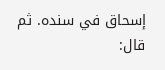إسحاق في سنده. ثم قال: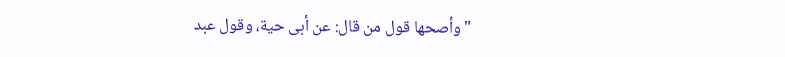"وأصحها قول من قال: عن أبى حية، وقول عبد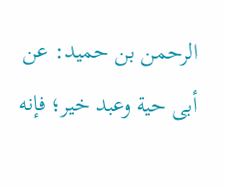الرحمن بن حميد: عن أبى حية وعبد خير؛ فإنه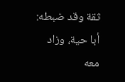ثقة وقد ضبطه: أبا حية، وزاد معه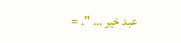عبد خير ... ". =